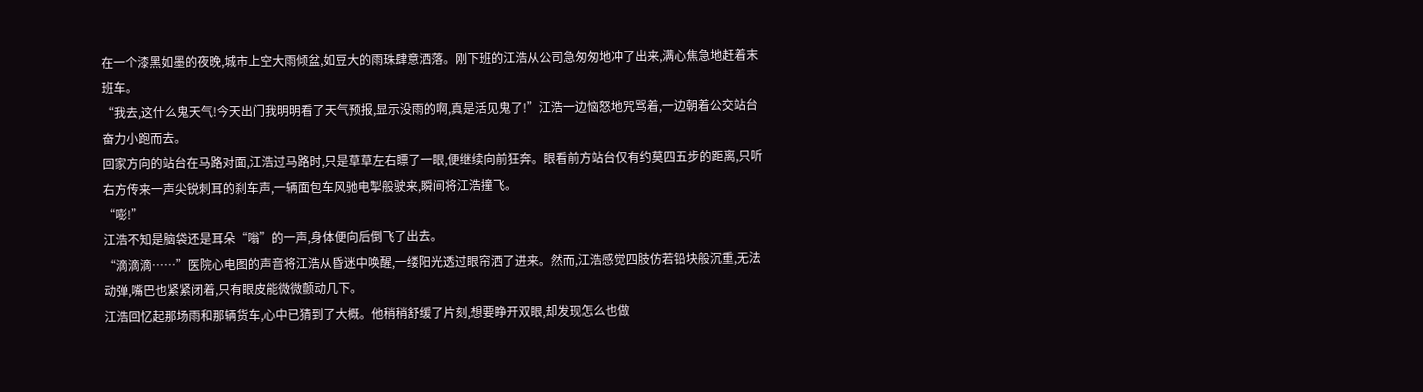在一个漆黑如墨的夜晚,城市上空大雨倾盆,如豆大的雨珠肆意洒落。刚下班的江浩从公司急匆匆地冲了出来,满心焦急地赶着末班车。
“我去,这什么鬼天气!今天出门我明明看了天气预报,显示没雨的啊,真是活见鬼了!”江浩一边恼怒地咒骂着,一边朝着公交站台奋力小跑而去。
回家方向的站台在马路对面,江浩过马路时,只是草草左右瞟了一眼,便继续向前狂奔。眼看前方站台仅有约莫四五步的距离,只听右方传来一声尖锐刺耳的刹车声,一辆面包车风驰电掣般驶来,瞬间将江浩撞飞。
“嘭!”
江浩不知是脑袋还是耳朵“嗡”的一声,身体便向后倒飞了出去。
“滴滴滴……”医院心电图的声音将江浩从昏迷中唤醒,一缕阳光透过眼帘洒了进来。然而,江浩感觉四肢仿若铅块般沉重,无法动弹,嘴巴也紧紧闭着,只有眼皮能微微颤动几下。
江浩回忆起那场雨和那辆货车,心中已猜到了大概。他稍稍舒缓了片刻,想要睁开双眼,却发现怎么也做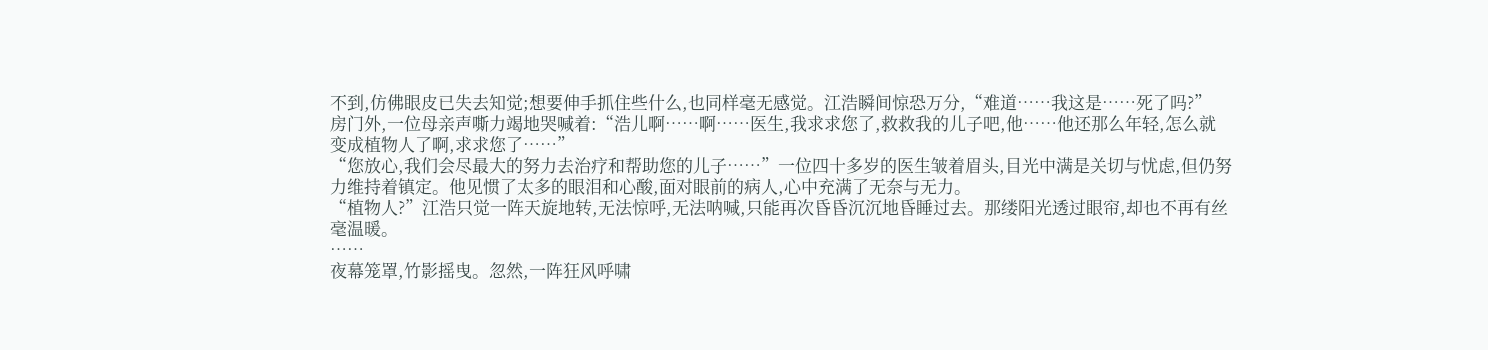不到,仿佛眼皮已失去知觉;想要伸手抓住些什么,也同样毫无感觉。江浩瞬间惊恐万分,“难道……我这是……死了吗?”
房门外,一位母亲声嘶力竭地哭喊着:“浩儿啊……啊……医生,我求求您了,救救我的儿子吧,他……他还那么年轻,怎么就变成植物人了啊,求求您了……”
“您放心,我们会尽最大的努力去治疗和帮助您的儿子……”一位四十多岁的医生皱着眉头,目光中满是关切与忧虑,但仍努力维持着镇定。他见惯了太多的眼泪和心酸,面对眼前的病人,心中充满了无奈与无力。
“植物人?”江浩只觉一阵天旋地转,无法惊呼,无法呐喊,只能再次昏昏沉沉地昏睡过去。那缕阳光透过眼帘,却也不再有丝毫温暖。
……
夜幕笼罩,竹影摇曳。忽然,一阵狂风呼啸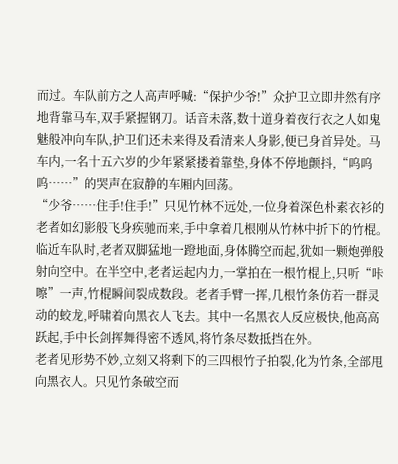而过。车队前方之人高声呼喊:“保护少爷!”众护卫立即井然有序地背靠马车,双手紧握钢刀。话音未落,数十道身着夜行衣之人如鬼魅般冲向车队,护卫们还未来得及看清来人身影,便已身首异处。马车内,一名十五六岁的少年紧紧搂着靠垫,身体不停地颤抖,“呜呜呜……”的哭声在寂静的车厢内回荡。
“少爷……住手!住手!”只见竹林不远处,一位身着深色朴素衣衫的老者如幻影般飞身疾驰而来,手中拿着几根刚从竹林中折下的竹棍。临近车队时,老者双脚猛地一蹬地面,身体腾空而起,犹如一颗炮弹般射向空中。在半空中,老者运起内力,一掌拍在一根竹棍上,只听“咔嚓”一声,竹棍瞬间裂成数段。老者手臂一挥,几根竹条仿若一群灵动的蛟龙,呼啸着向黑衣人飞去。其中一名黑衣人反应极快,他高高跃起,手中长剑挥舞得密不透风,将竹条尽数抵挡在外。
老者见形势不妙,立刻又将剩下的三四根竹子拍裂,化为竹条,全部甩向黑衣人。只见竹条破空而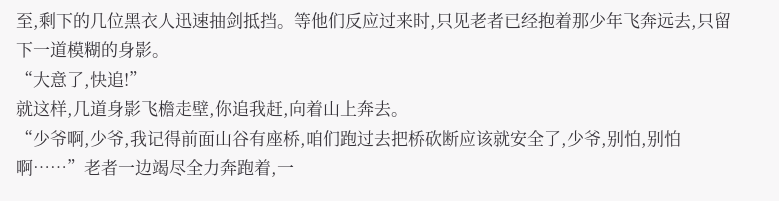至,剩下的几位黑衣人迅速抽剑抵挡。等他们反应过来时,只见老者已经抱着那少年飞奔远去,只留下一道模糊的身影。
“大意了,快追!”
就这样,几道身影飞檐走壁,你追我赶,向着山上奔去。
“少爷啊,少爷,我记得前面山谷有座桥,咱们跑过去把桥砍断应该就安全了,少爷,别怕,别怕啊……”老者一边竭尽全力奔跑着,一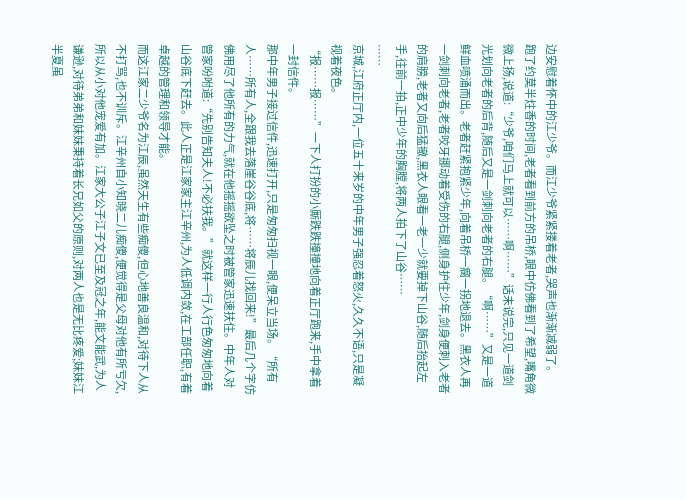边安慰着怀中的江少爷。而江少爷紧紧搂着老者,哭声也渐渐减弱了。
跑了约莫半炷香的时间,老者看到前方的吊桥,眼中仿佛看到了希望,嘴角微微上扬,说道:“少爷,咱们马上就可以……啊……”话未说完,只见一道剑光划向老者的后背,随后又是一剑刺向老者的右腿。“啊……”又是一道鲜血喷涌而出。老者赶紧抱紧少年,向着吊桥一瘸一拐地退去。黑衣人再一剑刺向老者,老者咬牙挪动着受伤的右腿,侧身护住少年,剑身便刺入老者的肩膀,老者又向后猛撤,黑衣人眼看一老一少就要掉下山谷,随后抬起左手,往前一拍,正中少年的胸膛,将两人拍下了山谷……
……
京城,江府正厅内,一位五十来岁的中年男子强忍着怒火,久久不语,只是凝视着夜色。
“报……报……”一下人打扮的小厮跌跌撞撞地向着正厅跑来,手中拿着一封信件。
那中年男子接过信件,迅速打开,只是匆匆扫视一眼,便呆立当场。“所有人……所有人,全跟我去落崖谷谷底,将……将辰儿找回来!”最后几个字仿佛用尽了他所有的力气,就在他摇摇欲坠之时被管家迅速扶住。中年人对管家吩咐道:“先别告知夫人!不必扶我。”就这样一行人行色匆匆地向着山谷底下赶去。此人正是江家家主江辛州,为人低调内敛,在工部任职,有着卓越的管理和领导才能。
而这江家二少爷名为江辰,虽然天生有些痴傻,但心地善良温和,对待下人从不打骂,也不训斥。江辛州自小知晓二儿痴傻,便觉得是父母对他有所亏欠,所以从小对他宠爱有加。江家大公子江子文已至及冠之年,能文能武,为人谦逊,对待弟弟和妹妹秉持着长兄如父的原则,对两人也是无比疼爱;妹妹江半夏虽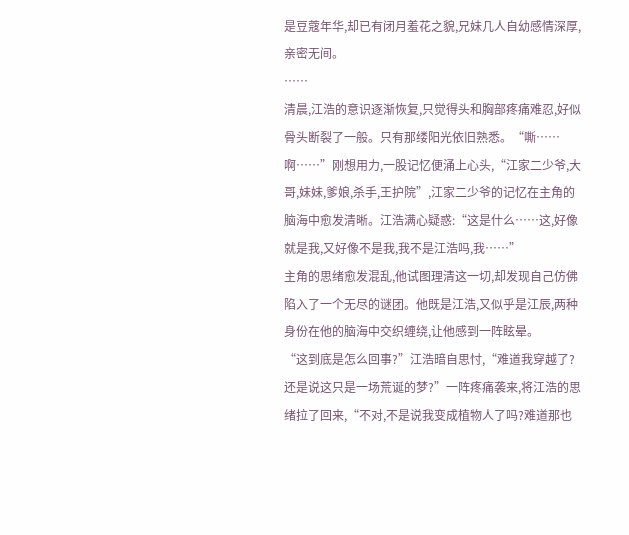是豆蔻年华,却已有闭月羞花之貌,兄妹几人自幼感情深厚,亲密无间。
……
清晨,江浩的意识逐渐恢复,只觉得头和胸部疼痛难忍,好似骨头断裂了一般。只有那缕阳光依旧熟悉。“嘶……啊……”刚想用力,一股记忆便涌上心头,“江家二少爷,大哥,妹妹,爹娘,杀手,王护院”,江家二少爷的记忆在主角的脑海中愈发清晰。江浩满心疑惑:“这是什么……这,好像就是我,又好像不是我,我不是江浩吗,我……”
主角的思绪愈发混乱,他试图理清这一切,却发现自己仿佛陷入了一个无尽的谜团。他既是江浩,又似乎是江辰,两种身份在他的脑海中交织缠绕,让他感到一阵眩晕。
“这到底是怎么回事?”江浩暗自思忖,“难道我穿越了?还是说这只是一场荒诞的梦?”一阵疼痛袭来,将江浩的思绪拉了回来,“不对,不是说我变成植物人了吗?难道那也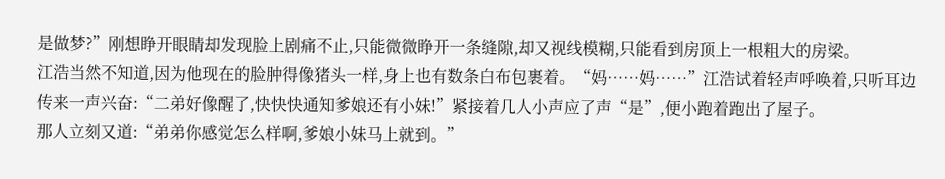是做梦?”刚想睁开眼睛却发现脸上剧痛不止,只能微微睁开一条缝隙,却又视线模糊,只能看到房顶上一根粗大的房梁。
江浩当然不知道,因为他现在的脸肿得像猪头一样,身上也有数条白布包裹着。“妈……妈……”江浩试着轻声呼唤着,只听耳边传来一声兴奋:“二弟好像醒了,快快快通知爹娘还有小妹!”紧接着几人小声应了声“是”,便小跑着跑出了屋子。
那人立刻又道:“弟弟你感觉怎么样啊,爹娘小妹马上就到。”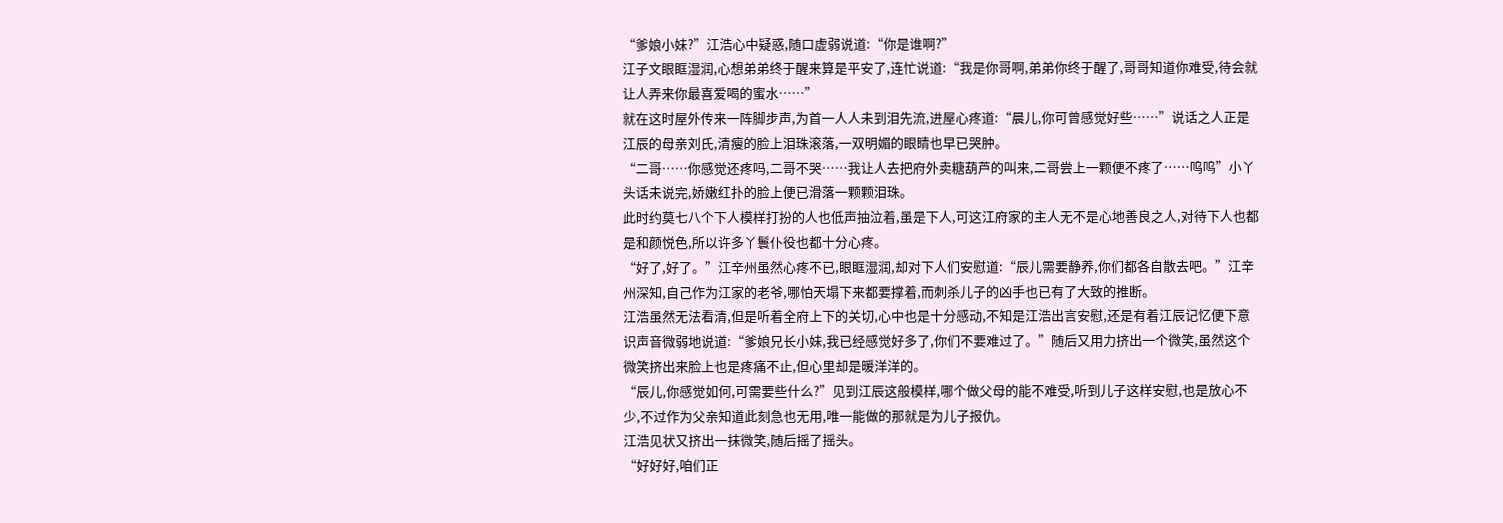“爹娘小妹?”江浩心中疑惑,随口虚弱说道:“你是谁啊?”
江子文眼眶湿润,心想弟弟终于醒来算是平安了,连忙说道:“我是你哥啊,弟弟你终于醒了,哥哥知道你难受,待会就让人弄来你最喜爱喝的蜜水……”
就在这时屋外传来一阵脚步声,为首一人人未到泪先流,进屋心疼道:“晨儿,你可曾感觉好些……”说话之人正是江辰的母亲刘氏,清瘦的脸上泪珠滚落,一双明媚的眼睛也早已哭肿。
“二哥……你感觉还疼吗,二哥不哭……我让人去把府外卖糖葫芦的叫来,二哥尝上一颗便不疼了……呜呜”小丫头话未说完,娇嫩红扑的脸上便已滑落一颗颗泪珠。
此时约莫七八个下人模样打扮的人也低声抽泣着,虽是下人,可这江府家的主人无不是心地善良之人,对待下人也都是和颜悦色,所以许多丫鬟仆役也都十分心疼。
“好了,好了。”江辛州虽然心疼不已,眼眶湿润,却对下人们安慰道:“辰儿需要静养,你们都各自散去吧。”江辛州深知,自己作为江家的老爷,哪怕天塌下来都要撑着,而刺杀儿子的凶手也已有了大致的推断。
江浩虽然无法看清,但是听着全府上下的关切,心中也是十分感动,不知是江浩出言安慰,还是有着江辰记忆便下意识声音微弱地说道:“爹娘兄长小妹,我已经感觉好多了,你们不要难过了。”随后又用力挤出一个微笑,虽然这个微笑挤出来脸上也是疼痛不止,但心里却是暖洋洋的。
“辰儿,你感觉如何,可需要些什么?”见到江辰这般模样,哪个做父母的能不难受,听到儿子这样安慰,也是放心不少,不过作为父亲知道此刻急也无用,唯一能做的那就是为儿子报仇。
江浩见状又挤出一抹微笑,随后摇了摇头。
“好好好,咱们正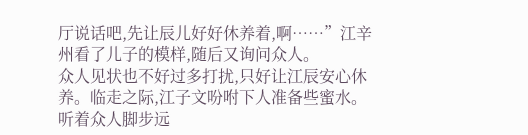厅说话吧,先让辰儿好好休养着,啊……”江辛州看了儿子的模样,随后又询问众人。
众人见状也不好过多打扰,只好让江辰安心休养。临走之际,江子文吩咐下人准备些蜜水。
听着众人脚步远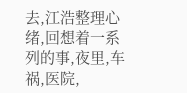去,江浩整理心绪,回想着一系列的事,夜里,车祸,医院,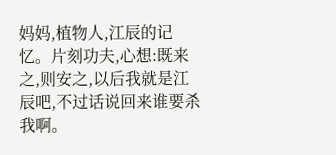妈妈,植物人,江辰的记忆。片刻功夫,心想:既来之,则安之,以后我就是江辰吧,不过话说回来谁要杀我啊。